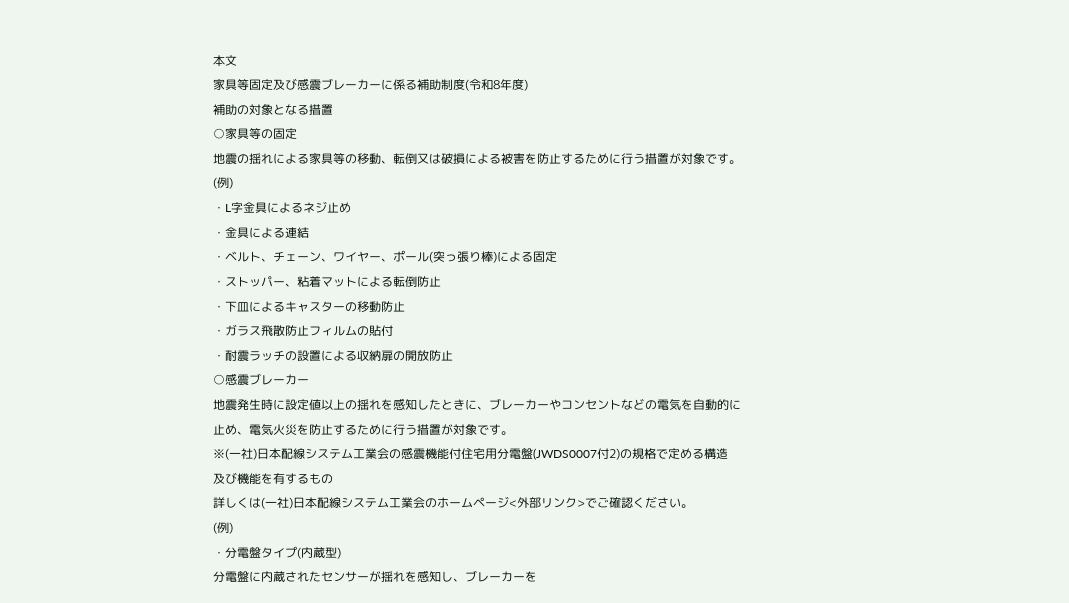本文
家具等固定及び感震ブレーカーに係る補助制度(令和8年度)
補助の対象となる措置
○家具等の固定
地震の揺れによる家具等の移動、転倒又は破損による被害を防止するために行う措置が対象です。
(例)
・L字金具によるネジ止め
・金具による連結
・ベルト、チェーン、ワイヤー、ポール(突っ張り棒)による固定
・ストッパー、粘着マットによる転倒防止
・下皿によるキャスターの移動防止
・ガラス飛散防止フィルムの貼付
・耐震ラッチの設置による収納扉の開放防止
○感震ブレーカー
地震発生時に設定値以上の揺れを感知したときに、ブレーカーやコンセントなどの電気を自動的に
止め、電気火災を防止するために行う措置が対象です。
※(一社)日本配線システム工業会の感震機能付住宅用分電盤(JWDS0007付2)の規格で定める構造
及び機能を有するもの
詳しくは(一社)日本配線システム工業会のホームページ<外部リンク>でご確認ください。
(例)
・分電盤タイプ(内蔵型)
分電盤に内蔵されたセンサーが揺れを感知し、ブレーカーを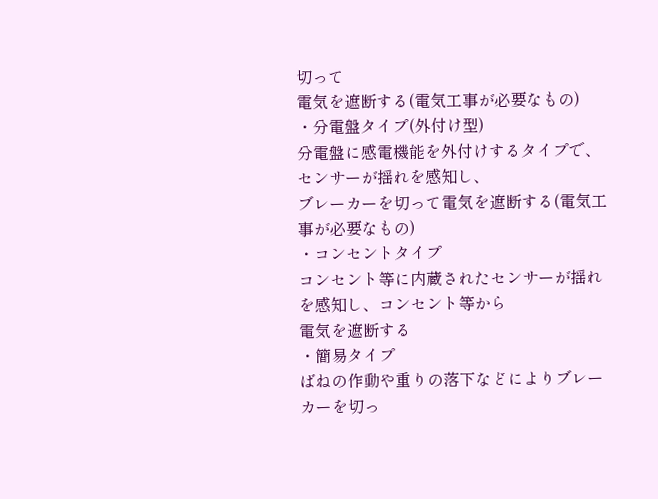切って
電気を遮断する(電気工事が必要なもの)
・分電盤タイプ(外付け型)
分電盤に感電機能を外付けするタイプで、センサーが揺れを感知し、
ブレーカーを切って電気を遮断する(電気工事が必要なもの)
・コンセントタイプ
コンセント等に内蔵されたセンサーが揺れを感知し、コンセント等から
電気を遮断する
・簡易タイプ
ばねの作動や重りの落下などによりブレーカーを切っ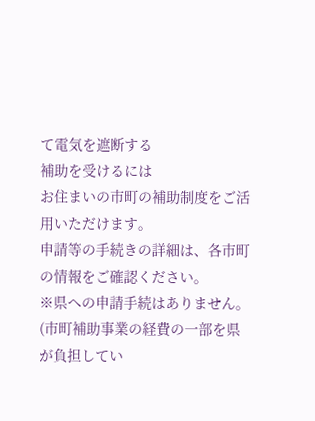て電気を遮断する
補助を受けるには
お住まいの市町の補助制度をご活用いただけます。
申請等の手続きの詳細は、各市町の情報をご確認ください。
※県への申請手続はありません。(市町補助事業の経費の一部を県が負担してい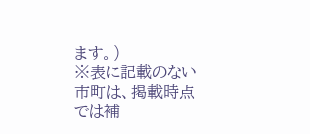ます。)
※表に記載のない市町は、掲載時点では補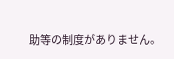助等の制度がありません。